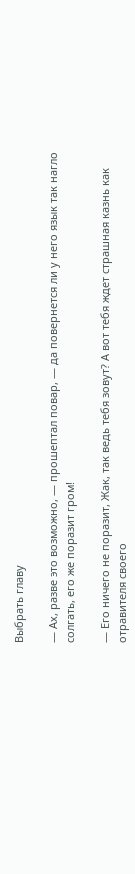Выбрать главу

— Ах, разве это возможно, — прошептал повар, — да повернется ли у него язык так нагло солгать, его же поразит гром!

— Его ничего не поразит, Жак, так ведь тебя зовут? А вот тебя ждет страшная казнь как отравителя своего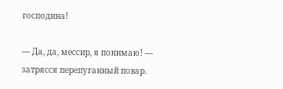господина!

— Да, да, мессир, я понимаю! ― затрясся перепуганный повар.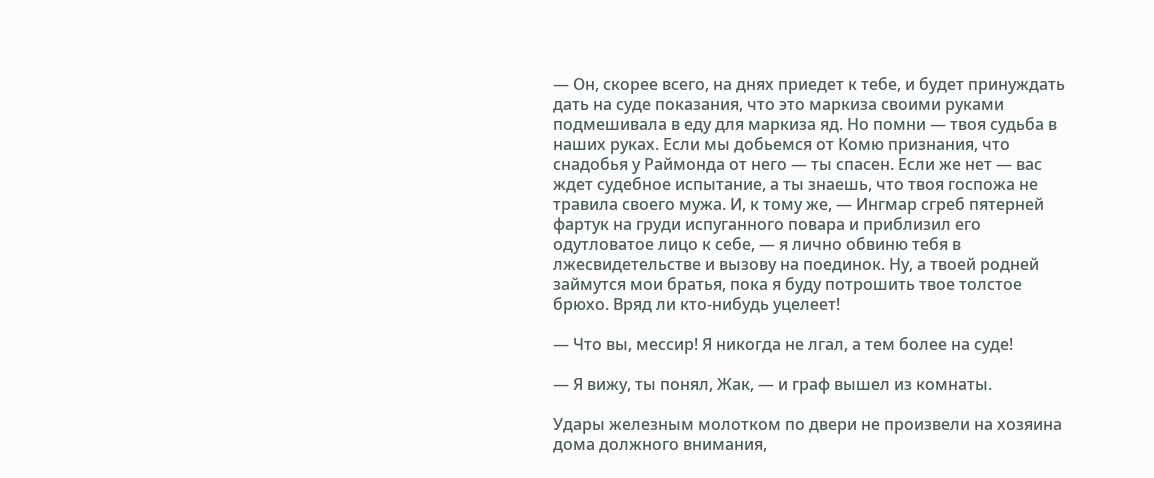— Он, скорее всего, на днях приедет к тебе, и будет принуждать дать на суде показания, что это маркиза своими руками подмешивала в еду для маркиза яд. Но помни — твоя судьба в наших руках. Если мы добьемся от Комю признания, что снадобья у Раймонда от него — ты спасен. Если же нет — вас ждет судебное испытание, а ты знаешь, что твоя госпожа не травила своего мужа. И, к тому же, — Ингмар сгреб пятерней фартук на груди испуганного повара и приблизил его одутловатое лицо к себе, — я лично обвиню тебя в лжесвидетельстве и вызову на поединок. Ну, а твоей родней займутся мои братья, пока я буду потрошить твое толстое брюхо. Вряд ли кто-нибудь уцелеет!

— Что вы, мессир! Я никогда не лгал, а тем более на суде!

— Я вижу, ты понял, Жак, — и граф вышел из комнаты.

Удары железным молотком по двери не произвели на хозяина дома должного внимания,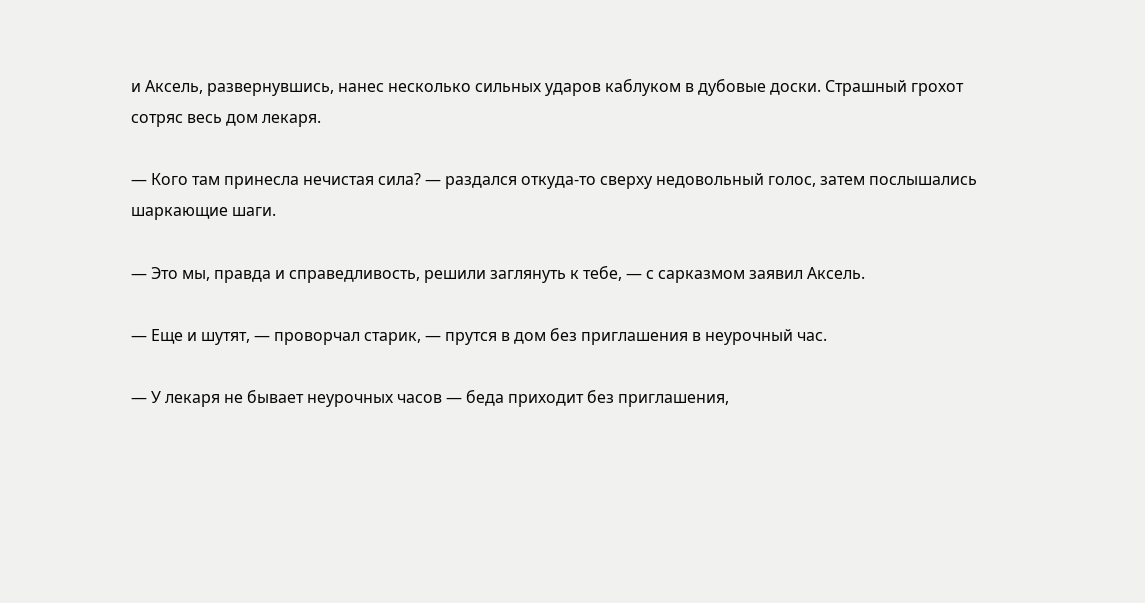и Аксель, развернувшись, нанес несколько сильных ударов каблуком в дубовые доски. Страшный грохот сотряс весь дом лекаря.

— Кого там принесла нечистая сила? — раздался откуда-то сверху недовольный голос, затем послышались шаркающие шаги.

— Это мы, правда и справедливость, решили заглянуть к тебе, — с сарказмом заявил Аксель.

— Еще и шутят, — проворчал старик, — прутся в дом без приглашения в неурочный час.

— У лекаря не бывает неурочных часов — беда приходит без приглашения,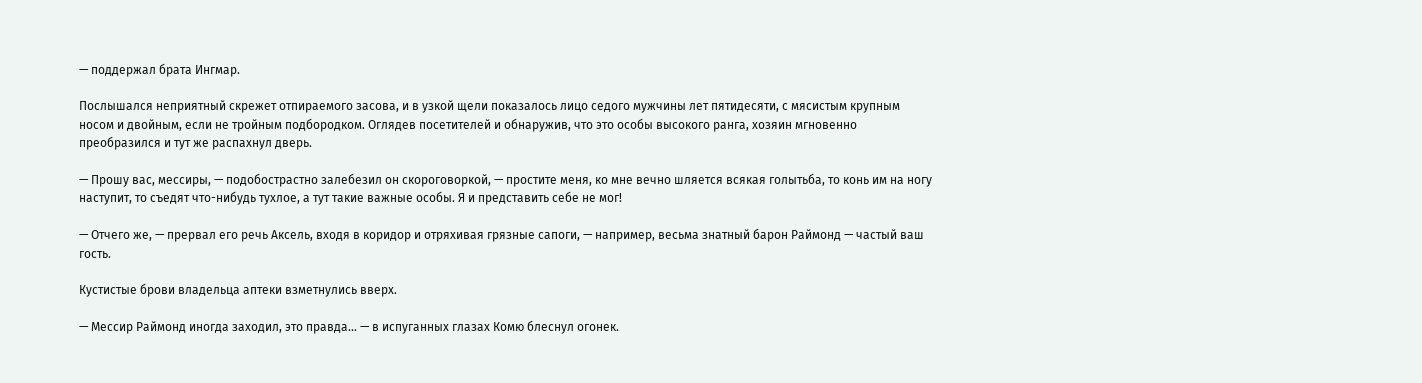— поддержал брата Ингмар.

Послышался неприятный скрежет отпираемого засова, и в узкой щели показалось лицо седого мужчины лет пятидесяти, с мясистым крупным носом и двойным, если не тройным подбородком. Оглядев посетителей и обнаружив, что это особы высокого ранга, хозяин мгновенно преобразился и тут же распахнул дверь.

— Прошу вас, мессиры, — подобострастно залебезил он скороговоркой, — простите меня, ко мне вечно шляется всякая голытьба, то конь им на ногу наступит, то съедят что-нибудь тухлое, а тут такие важные особы. Я и представить себе не мог!

— Отчего же, — прервал его речь Аксель, входя в коридор и отряхивая грязные сапоги, — например, весьма знатный барон Раймонд — частый ваш гость.

Кустистые брови владельца аптеки взметнулись вверх.

— Мессир Раймонд иногда заходил, это правда… — в испуганных глазах Комю блеснул огонек.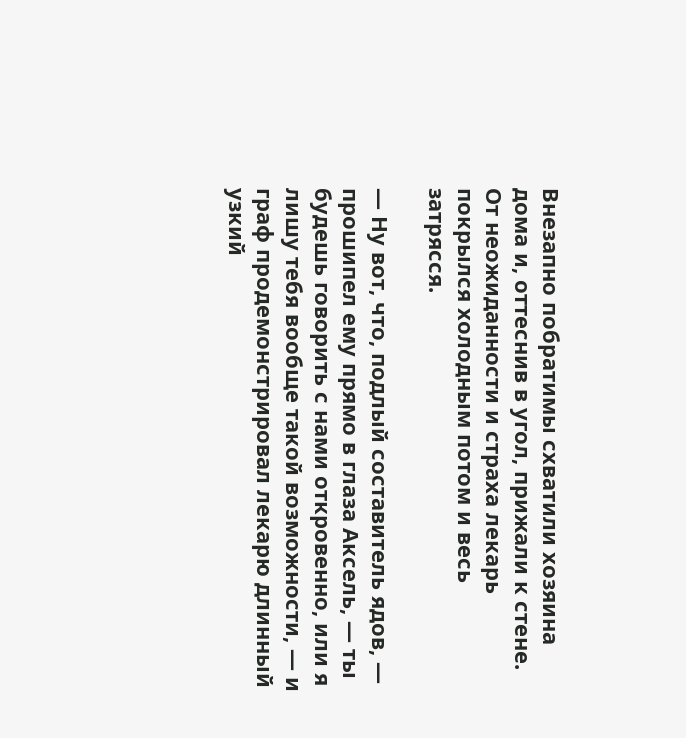Внезапно побратимы схватили хозяина дома и, оттеснив в угол, прижали к стене. От неожиданности и страха лекарь покрылся холодным потом и весь затрясся.

— Ну вот, что, подлый составитель ядов, — прошипел ему прямо в глаза Аксель, — ты будешь говорить с нами откровенно, или я лишу тебя вообще такой возможности, — и граф продемонстрировал лекарю длинный узкий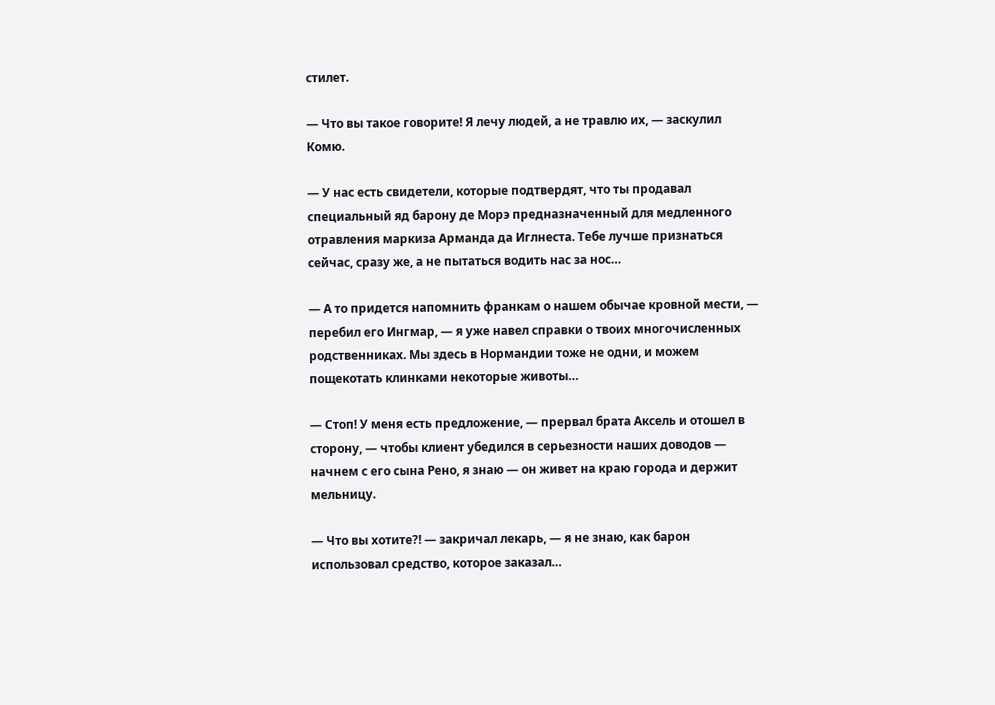стилет.

— Что вы такое говорите! Я лечу людей, а не травлю их, — заскулил Комю.

— У нас есть свидетели, которые подтвердят, что ты продавал специальный яд барону де Морэ предназначенный для медленного отравления маркиза Арманда да Иглнеста. Тебе лучше признаться сейчас, сразу же, а не пытаться водить нас за нос…

— А то придется напомнить франкам о нашем обычае кровной мести, — перебил его Ингмар, — я уже навел справки о твоих многочисленных родственниках. Мы здесь в Нормандии тоже не одни, и можем пощекотать клинками некоторые животы…

— Стоп! У меня есть предложение, — прервал брата Аксель и отошел в сторону, — чтобы клиент убедился в серьезности наших доводов — начнем с его сына Рено, я знаю — он живет на краю города и держит мельницу.

— Что вы хотите?! — закричал лекарь, — я не знаю, как барон использовал средство, которое заказал…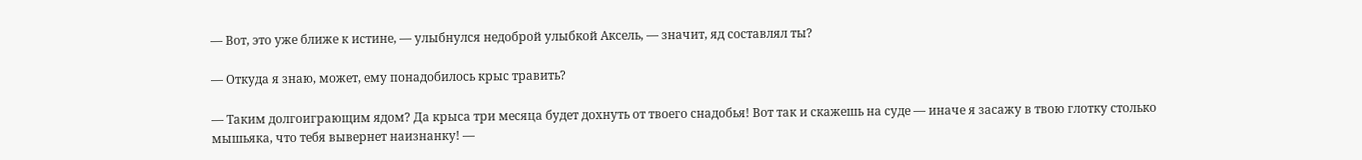— Вот, это уже ближе к истине, — улыбнулся недоброй улыбкой Аксель, — значит, яд составлял ты?

— Откуда я знаю, может, ему понадобилось крыс травить?

— Таким долгоиграющим ядом? Да крыса три месяца будет дохнуть от твоего снадобья! Вот так и скажешь на суде — иначе я засажу в твою глотку столько мышьяка, что тебя вывернет наизнанку! ―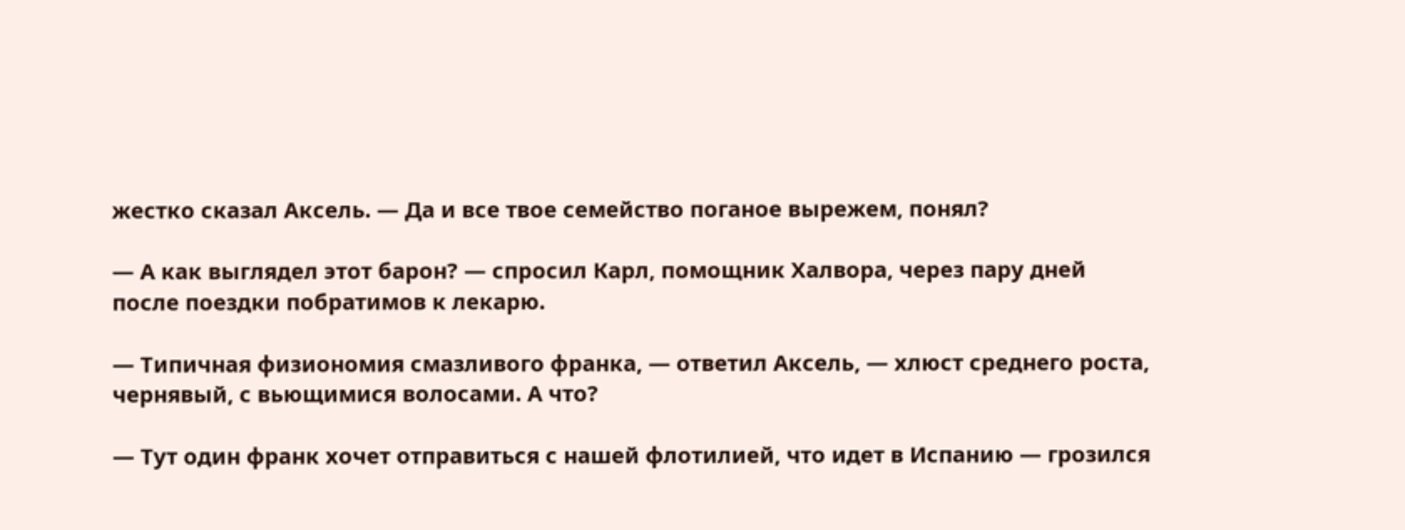жестко сказал Аксель. ― Да и все твое семейство поганое вырежем, понял?

— А как выглядел этот барон? — спросил Карл, помощник Халвора, через пару дней после поездки побратимов к лекарю.

— Типичная физиономия смазливого франка, — ответил Аксель, — хлюст среднего роста, чернявый, с вьющимися волосами. А что?

— Тут один франк хочет отправиться с нашей флотилией, что идет в Испанию — грозился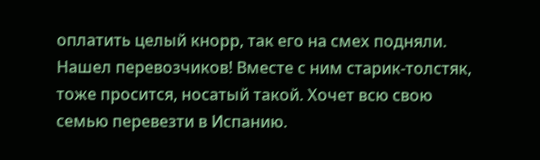оплатить целый кнорр, так его на смех подняли. Нашел перевозчиков! Вместе с ним старик-толстяк, тоже просится, носатый такой. Хочет всю свою семью перевезти в Испанию.